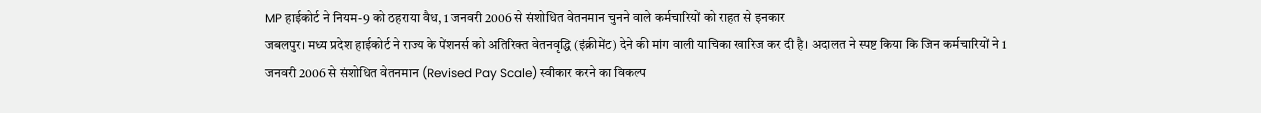MP हाईकोर्ट ने नियम-9 को ठहराया वैध, 1 जनवरी 2006 से संशोधित वेतनमान चुनने वाले कर्मचारियों को राहत से इनकार
जबलपुर। मध्य प्रदेश हाईकोर्ट ने राज्य के पेंशनर्स को अतिरिक्त वेतनवृद्धि (इंक्रीमेंट) देने की मांग वाली याचिका खारिज कर दी है। अदालत ने स्पष्ट किया कि जिन कर्मचारियों ने 1 जनवरी 2006 से संशोधित वेतनमान (Revised Pay Scale) स्वीकार करने का विकल्प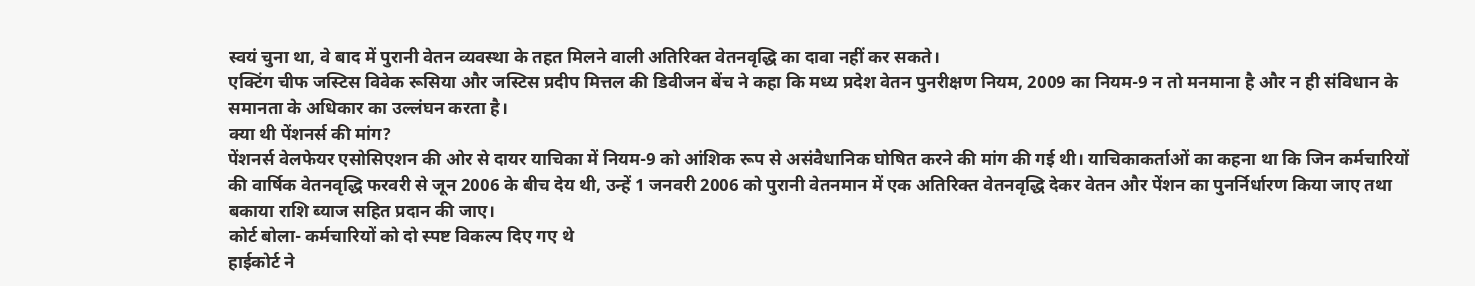स्वयं चुना था, वे बाद में पुरानी वेतन व्यवस्था के तहत मिलने वाली अतिरिक्त वेतनवृद्धि का दावा नहीं कर सकते।
एक्टिंग चीफ जस्टिस विवेक रूसिया और जस्टिस प्रदीप मित्तल की डिवीजन बेंच ने कहा कि मध्य प्रदेश वेतन पुनरीक्षण नियम, 2009 का नियम-9 न तो मनमाना है और न ही संविधान के समानता के अधिकार का उल्लंघन करता है।
क्या थी पेंशनर्स की मांग?
पेंशनर्स वेलफेयर एसोसिएशन की ओर से दायर याचिका में नियम-9 को आंशिक रूप से असंवैधानिक घोषित करने की मांग की गई थी। याचिकाकर्ताओं का कहना था कि जिन कर्मचारियों की वार्षिक वेतनवृद्धि फरवरी से जून 2006 के बीच देय थी, उन्हें 1 जनवरी 2006 को पुरानी वेतनमान में एक अतिरिक्त वेतनवृद्धि देकर वेतन और पेंशन का पुनर्निर्धारण किया जाए तथा बकाया राशि ब्याज सहित प्रदान की जाए।
कोर्ट बोला- कर्मचारियों को दो स्पष्ट विकल्प दिए गए थे
हाईकोर्ट ने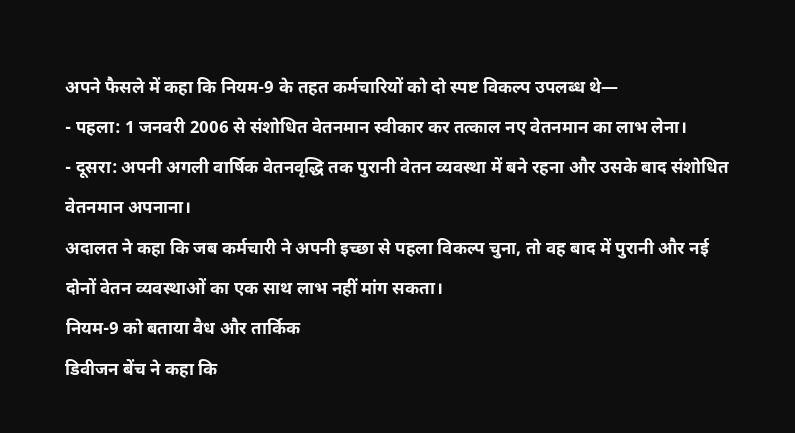अपने फैसले में कहा कि नियम-9 के तहत कर्मचारियों को दो स्पष्ट विकल्प उपलब्ध थे—
- पहला: 1 जनवरी 2006 से संशोधित वेतनमान स्वीकार कर तत्काल नए वेतनमान का लाभ लेना।
- दूसरा: अपनी अगली वार्षिक वेतनवृद्धि तक पुरानी वेतन व्यवस्था में बने रहना और उसके बाद संशोधित वेतनमान अपनाना।
अदालत ने कहा कि जब कर्मचारी ने अपनी इच्छा से पहला विकल्प चुना, तो वह बाद में पुरानी और नई दोनों वेतन व्यवस्थाओं का एक साथ लाभ नहीं मांग सकता।
नियम-9 को बताया वैध और तार्किक
डिवीजन बेंच ने कहा कि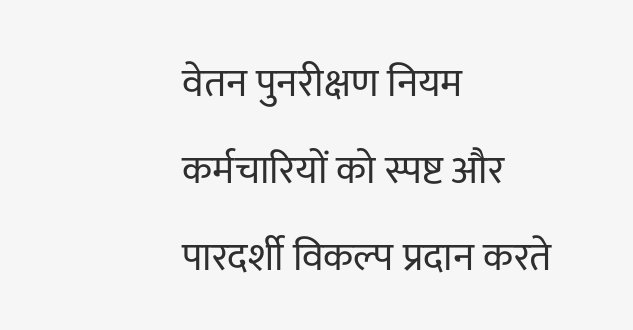वेतन पुनरीक्षण नियम कर्मचारियों को स्पष्ट और पारदर्शी विकल्प प्रदान करते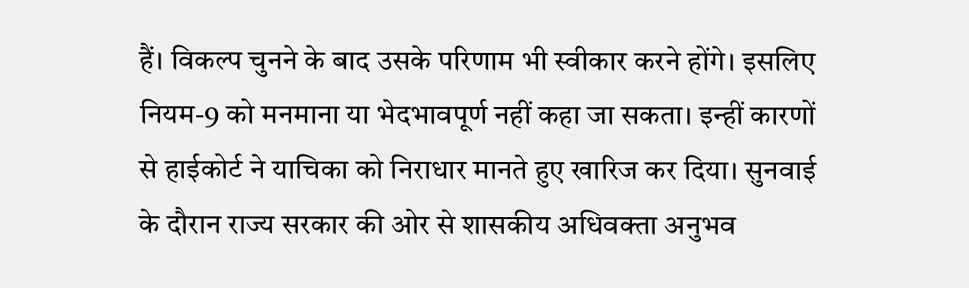हैं। विकल्प चुनने के बाद उसके परिणाम भी स्वीकार करने होंगे। इसलिए नियम-9 को मनमाना या भेदभावपूर्ण नहीं कहा जा सकता। इन्हीं कारणों से हाईकोर्ट ने याचिका को निराधार मानते हुए खारिज कर दिया। सुनवाई के दौरान राज्य सरकार की ओर से शासकीय अधिवक्ता अनुभव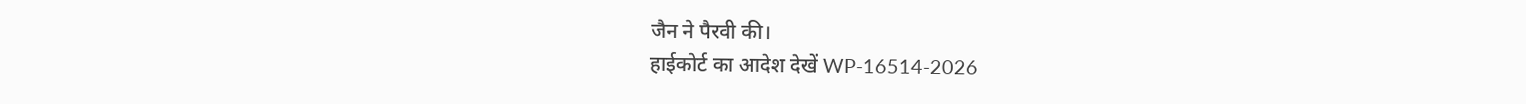जैन ने पैरवी की।
हाईकोर्ट का आदेश देखें WP-16514-2026